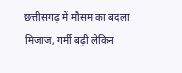छत्तीसगढ़ में मौसम का बदला मिजाज, गर्मी बढ़ी लेकिन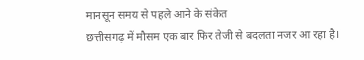मानसून समय से पहले आने के संकेत
छत्तीसगढ़ में मौसम एक बार फिर तेजी से बदलता नजर आ रहा है।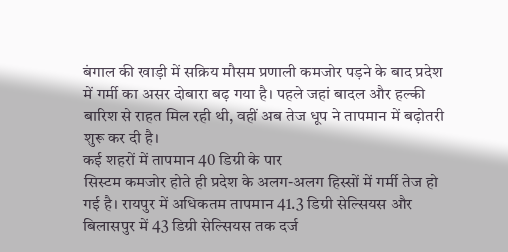बंगाल की खाड़ी में सक्रिय मौसम प्रणाली कमजोर पड़ने के बाद प्रदेश में गर्मी का असर दोबारा बढ़ गया है। पहले जहां बादल और हल्की बारिश से राहत मिल रही थी, वहीं अब तेज धूप ने तापमान में बढ़ोतरी शुरू कर दी है।
कई शहरों में तापमान 40 डिग्री के पार
सिस्टम कमजोर होते ही प्रदेश के अलग-अलग हिस्सों में गर्मी तेज हो गई है। रायपुर में अधिकतम तापमान 41.3 डिग्री सेल्सियस और बिलासपुर में 43 डिग्री सेल्सियस तक दर्ज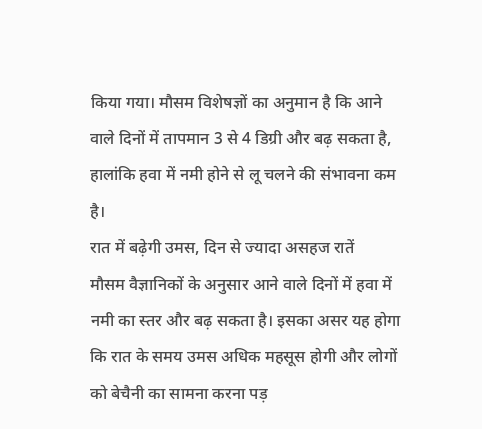किया गया। मौसम विशेषज्ञों का अनुमान है कि आने वाले दिनों में तापमान 3 से 4 डिग्री और बढ़ सकता है, हालांकि हवा में नमी होने से लू चलने की संभावना कम है।
रात में बढ़ेगी उमस, दिन से ज्यादा असहज रातें
मौसम वैज्ञानिकों के अनुसार आने वाले दिनों में हवा में नमी का स्तर और बढ़ सकता है। इसका असर यह होगा कि रात के समय उमस अधिक महसूस होगी और लोगों को बेचैनी का सामना करना पड़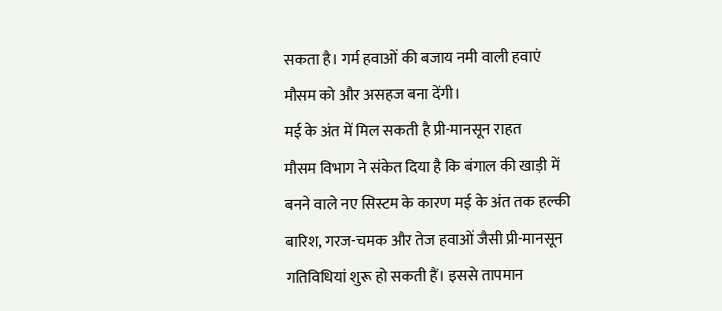सकता है। गर्म हवाओं की बजाय नमी वाली हवाएं मौसम को और असहज बना देंगी।
मई के अंत में मिल सकती है प्री-मानसून राहत
मौसम विभाग ने संकेत दिया है कि बंगाल की खाड़ी में बनने वाले नए सिस्टम के कारण मई के अंत तक हल्की बारिश, गरज-चमक और तेज हवाओं जैसी प्री-मानसून गतिविधियां शुरू हो सकती हैं। इससे तापमान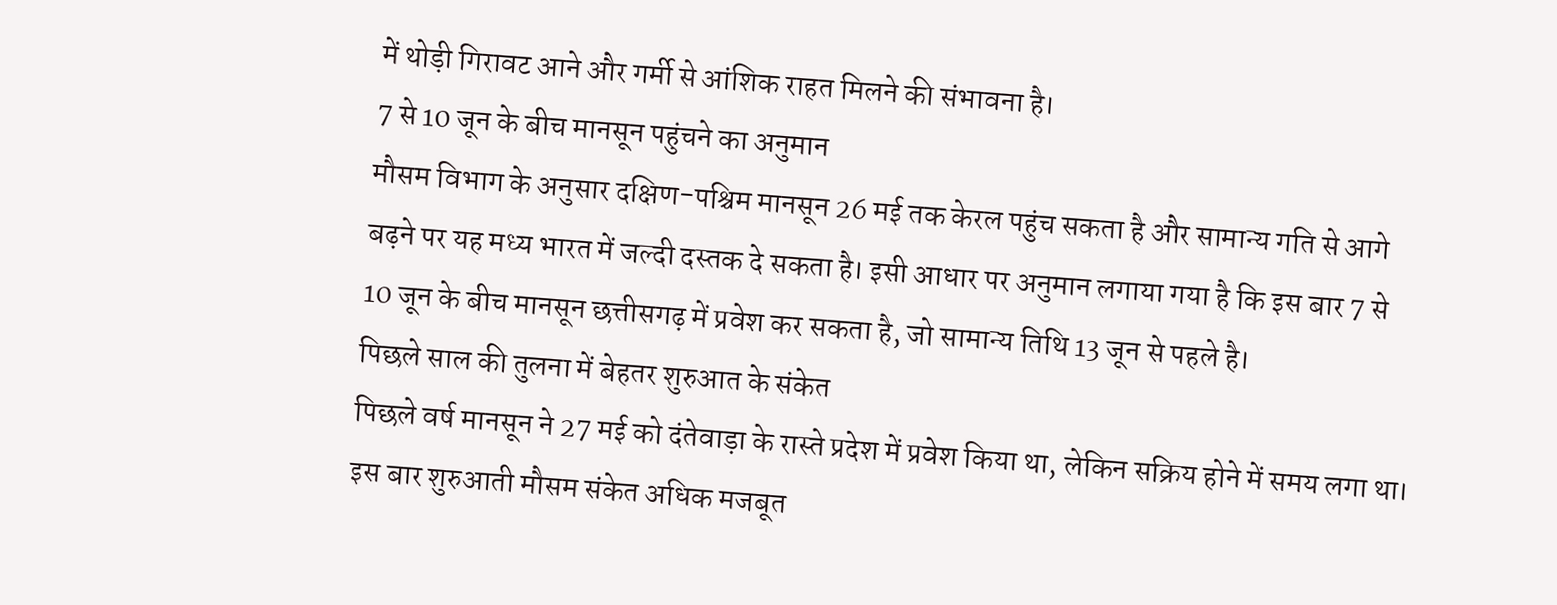में थोड़ी गिरावट आने और गर्मी से आंशिक राहत मिलने की संभावना है।
7 से 10 जून के बीच मानसून पहुंचने का अनुमान
मौसम विभाग के अनुसार दक्षिण-पश्चिम मानसून 26 मई तक केरल पहुंच सकता है और सामान्य गति से आगे बढ़ने पर यह मध्य भारत में जल्दी दस्तक दे सकता है। इसी आधार पर अनुमान लगाया गया है कि इस बार 7 से 10 जून के बीच मानसून छत्तीसगढ़ में प्रवेश कर सकता है, जो सामान्य तिथि 13 जून से पहले है।
पिछले साल की तुलना में बेहतर शुरुआत के संकेत
पिछले वर्ष मानसून ने 27 मई को दंतेवाड़ा के रास्ते प्रदेश में प्रवेश किया था, लेकिन सक्रिय होने में समय लगा था। इस बार शुरुआती मौसम संकेत अधिक मजबूत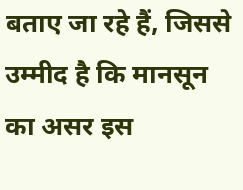बताए जा रहे हैं, जिससे उम्मीद है कि मानसून का असर इस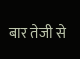बार तेजी से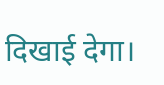दिखाई देगा।